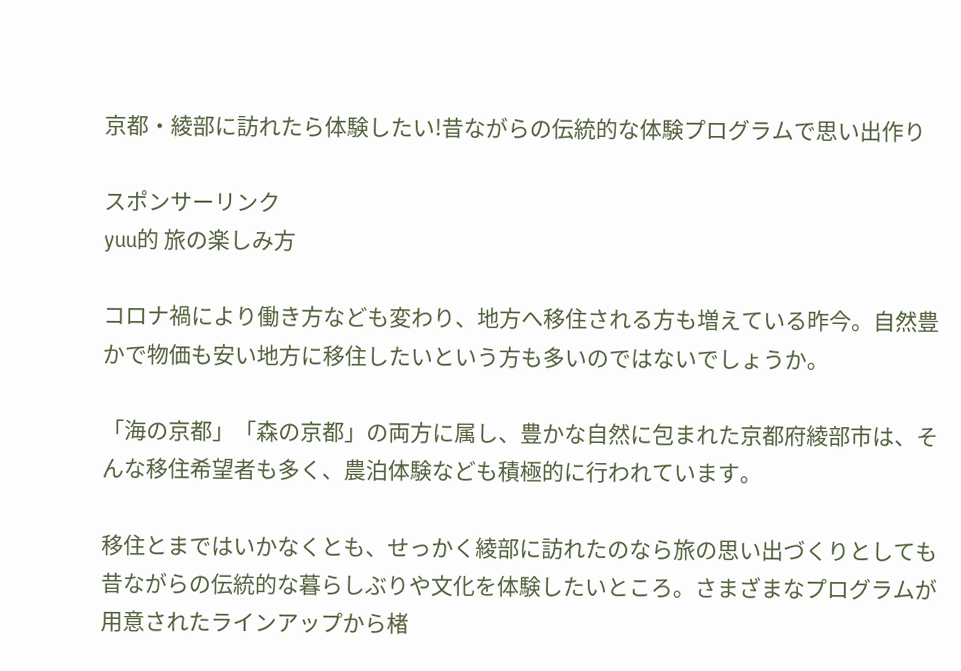京都・綾部に訪れたら体験したい!昔ながらの伝統的な体験プログラムで思い出作り

スポンサーリンク
yuu的 旅の楽しみ方

コロナ禍により働き方なども変わり、地方へ移住される方も増えている昨今。自然豊かで物価も安い地方に移住したいという方も多いのではないでしょうか。

「海の京都」「森の京都」の両方に属し、豊かな自然に包まれた京都府綾部市は、そんな移住希望者も多く、農泊体験なども積極的に行われています。

移住とまではいかなくとも、せっかく綾部に訪れたのなら旅の思い出づくりとしても昔ながらの伝統的な暮らしぶりや文化を体験したいところ。さまざまなプログラムが用意されたラインアップから楮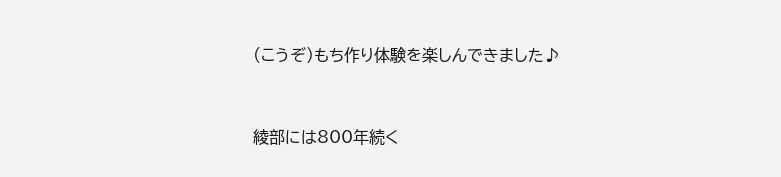(こうぞ)もち作り体験を楽しんできました♪


綾部には800年続く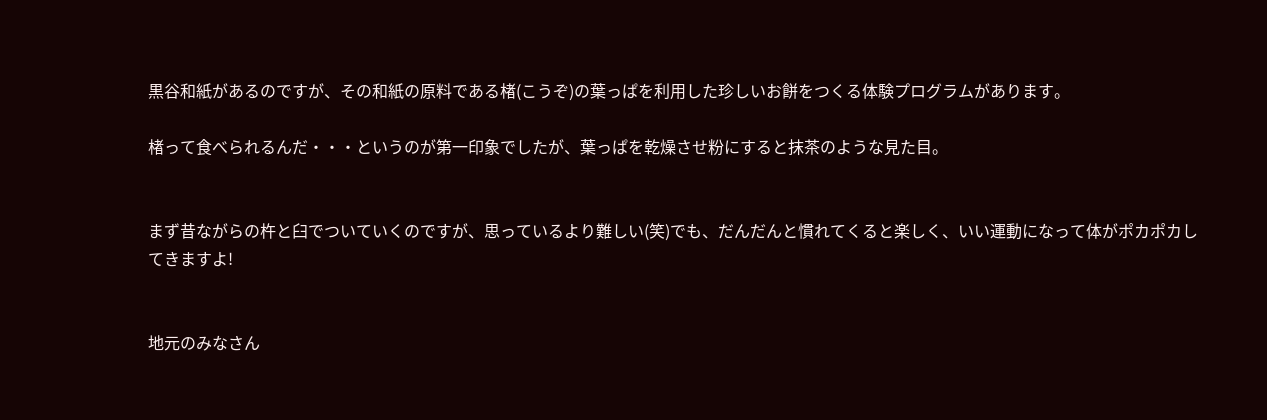黒谷和紙があるのですが、その和紙の原料である楮(こうぞ)の葉っぱを利用した珍しいお餅をつくる体験プログラムがあります。

楮って食べられるんだ・・・というのが第一印象でしたが、葉っぱを乾燥させ粉にすると抹茶のような見た目。


まず昔ながらの杵と臼でついていくのですが、思っているより難しい(笑)でも、だんだんと慣れてくると楽しく、いい運動になって体がポカポカしてきますよ!


地元のみなさん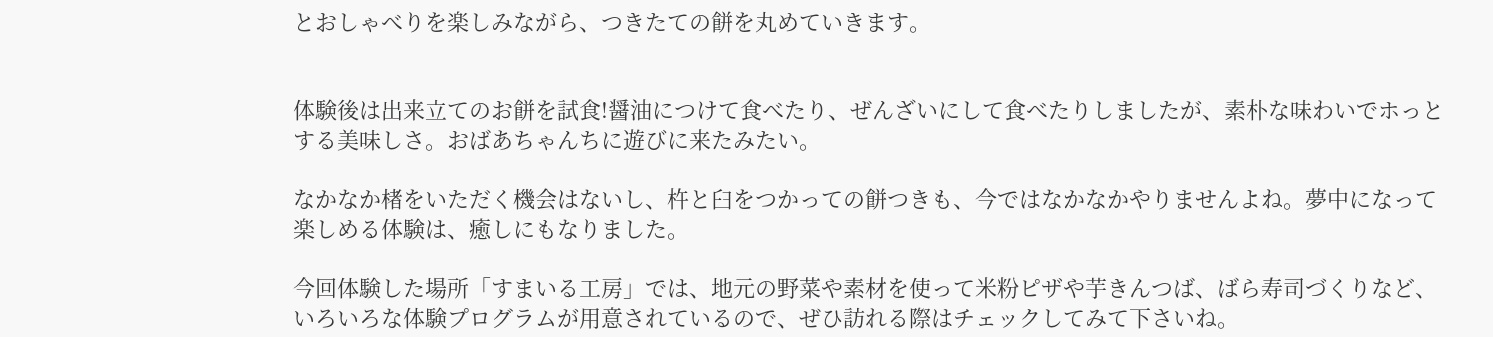とおしゃべりを楽しみながら、つきたての餅を丸めていきます。


体験後は出来立てのお餅を試食!醤油につけて食べたり、ぜんざいにして食べたりしましたが、素朴な味わいでホっとする美味しさ。おばあちゃんちに遊びに来たみたい。

なかなか楮をいただく機会はないし、杵と臼をつかっての餅つきも、今ではなかなかやりませんよね。夢中になって楽しめる体験は、癒しにもなりました。

今回体験した場所「すまいる工房」では、地元の野菜や素材を使って米粉ピザや芋きんつば、ばら寿司づくりなど、いろいろな体験プログラムが用意されているので、ぜひ訪れる際はチェックしてみて下さいね。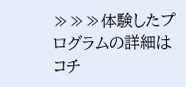≫≫≫体験したプログラムの詳細はコチ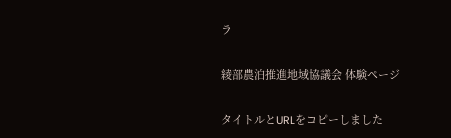ラ

綾部農泊推進地域協議会 体験ページ

タイトルとURLをコピーしました